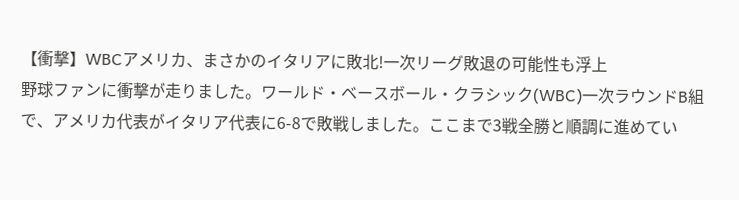【衝撃】WBCアメリカ、まさかのイタリアに敗北!一次リーグ敗退の可能性も浮上
野球ファンに衝撃が走りました。ワールド・ベースボール・クラシック(WBC)一次ラウンドB組で、アメリカ代表がイタリア代表に6-8で敗戦しました。ここまで3戦全勝と順調に進めてい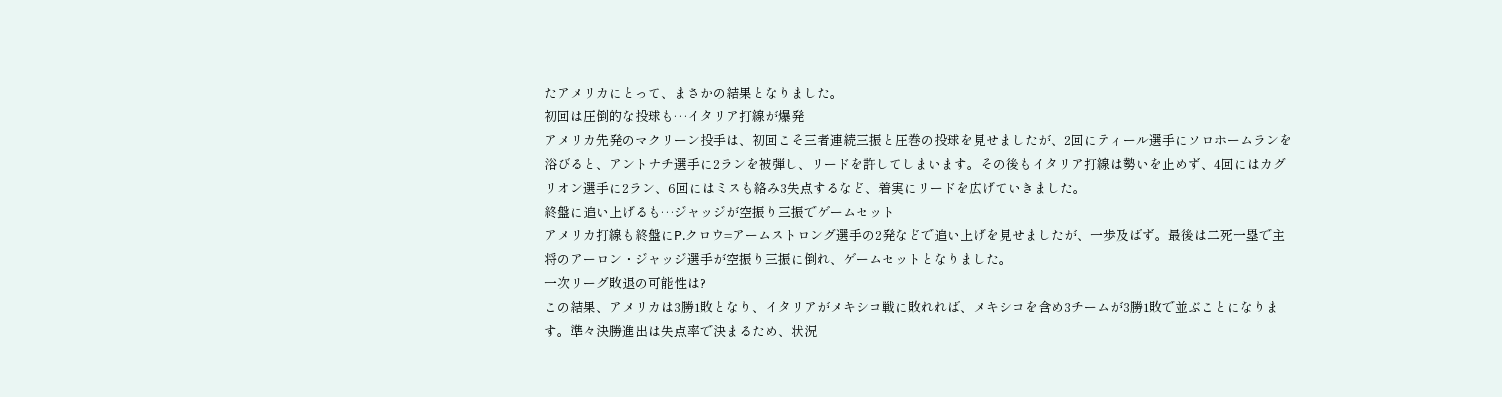たアメリカにとって、まさかの結果となりました。
初回は圧倒的な投球も…イタリア打線が爆発
アメリカ先発のマクリーン投手は、初回こそ三者連続三振と圧巻の投球を見せましたが、2回にティール選手にソロホームランを浴びると、アントナチ選手に2ランを被弾し、リードを許してしまいます。その後もイタリア打線は勢いを止めず、4回にはカグリオン選手に2ラン、6回にはミスも絡み3失点するなど、着実にリードを広げていきました。
終盤に追い上げるも…ジャッジが空振り三振でゲームセット
アメリカ打線も終盤にP.クロウ=アームストロング選手の2発などで追い上げを見せましたが、一歩及ばず。最後は二死一塁で主将のアーロン・ジャッジ選手が空振り三振に倒れ、ゲームセットとなりました。
一次リーグ敗退の可能性は?
この結果、アメリカは3勝1敗となり、イタリアがメキシコ戦に敗れれば、メキシコを含め3チームが3勝1敗で並ぶことになります。準々決勝進出は失点率で決まるため、状況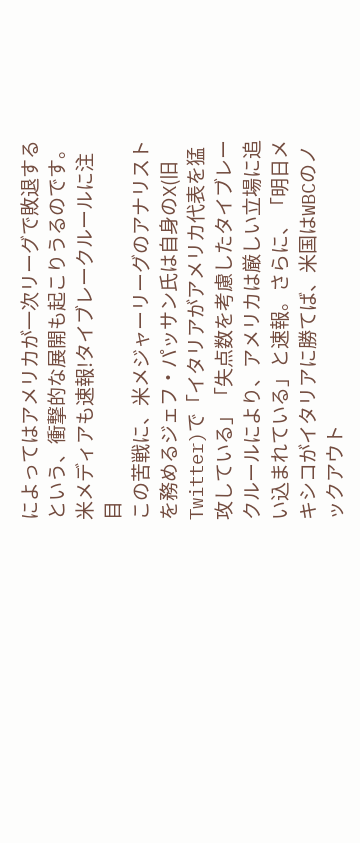によってはアメリカが一次リーグで敗退するという、衝撃的な展開も起こりうるのです。
米メディアも速報!タイブレークルールに注目
この苦戦に、米メジャーリーグのアナリストを務めるジェフ・パッサン氏は自身のX(旧Twitter)で「イタリアがアメリカ代表を猛攻している」「失点数を考慮したタイブレークルールにより、アメリカは厳しい立場に追い込まれている」と速報。さらに、「明日メキシコがイタリアに勝てば、米国はWBCのノックアウト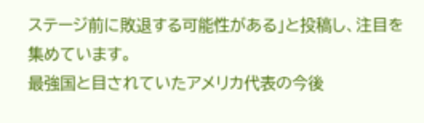ステージ前に敗退する可能性がある」と投稿し、注目を集めています。
最強国と目されていたアメリカ代表の今後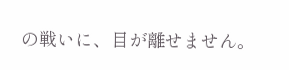の戦いに、目が離せません。